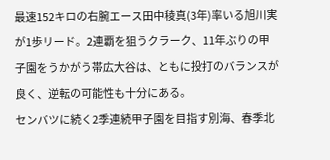最速152キロの右腕エース田中稜真(3年)率いる旭川実が1歩リード。2連覇を狙うクラーク、11年ぶりの甲子園をうかがう帯広大谷は、ともに投打のバランスが良く、逆転の可能性も十分にある。
センバツに続く2季連続甲子園を目指す別海、春季北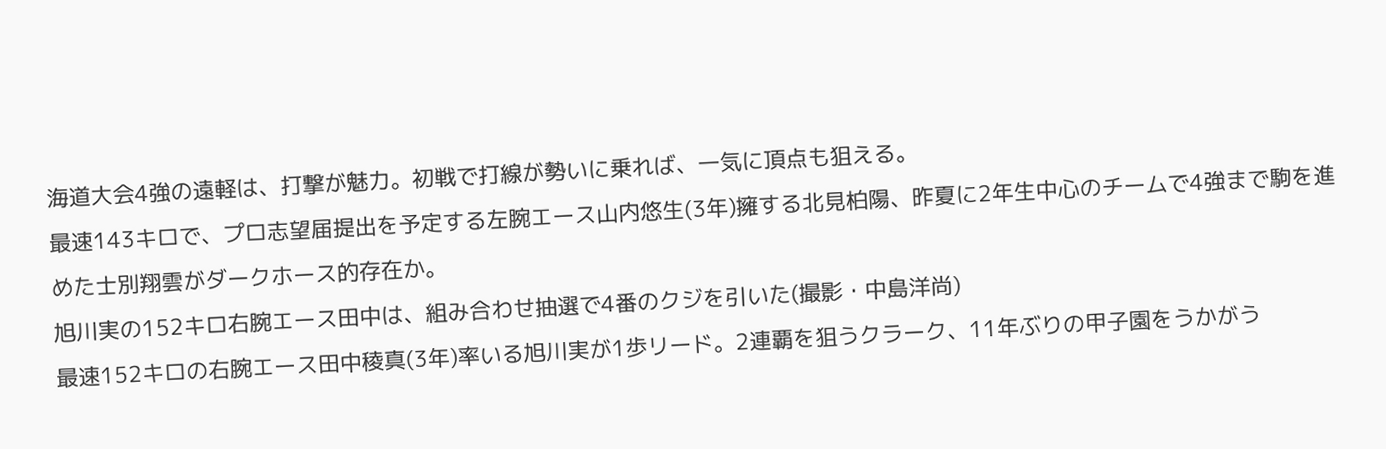海道大会4強の遠軽は、打撃が魅力。初戦で打線が勢いに乗れば、一気に頂点も狙える。
最速143キロで、プロ志望届提出を予定する左腕エース山内悠生(3年)擁する北見柏陽、昨夏に2年生中心のチームで4強まで駒を進めた士別翔雲がダークホース的存在か。
旭川実の152キロ右腕エース田中は、組み合わせ抽選で4番のクジを引いた(撮影・中島洋尚)
最速152キロの右腕エース田中稜真(3年)率いる旭川実が1歩リード。2連覇を狙うクラーク、11年ぶりの甲子園をうかがう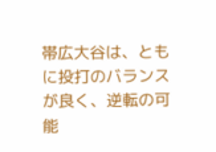帯広大谷は、ともに投打のバランスが良く、逆転の可能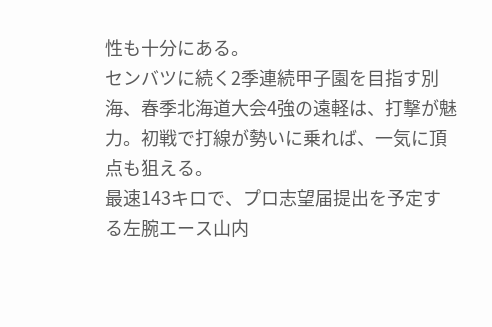性も十分にある。
センバツに続く2季連続甲子園を目指す別海、春季北海道大会4強の遠軽は、打撃が魅力。初戦で打線が勢いに乗れば、一気に頂点も狙える。
最速143キロで、プロ志望届提出を予定する左腕エース山内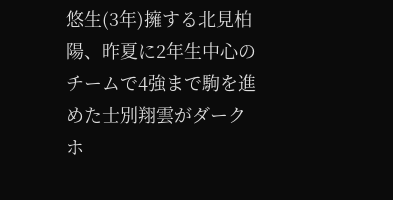悠生(3年)擁する北見柏陽、昨夏に2年生中心のチームで4強まで駒を進めた士別翔雲がダークホ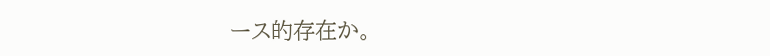ース的存在か。